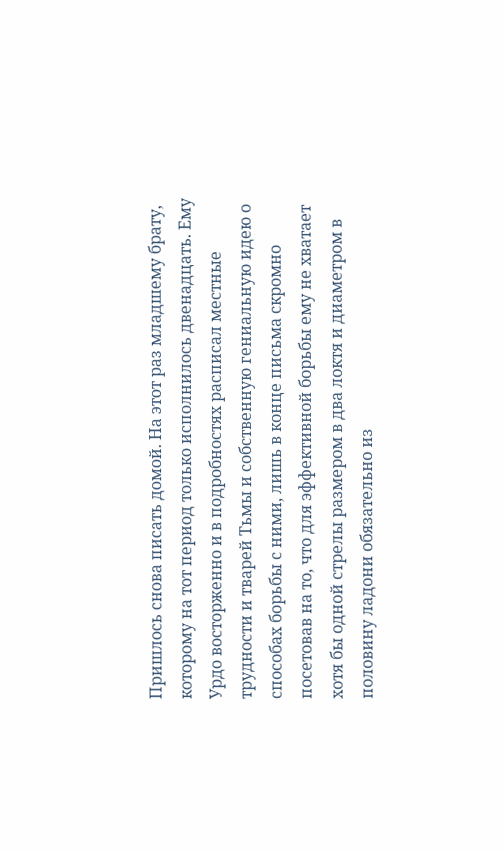Пришлось снова писать домой. На этот раз младшему брату, которому на тот период только исполнилось двенадцать. Ему Урдо восторженно и в подробностях расписал местные трудности и тварей Тьмы и собственную гениальную идею о способах борьбы с ними, лишь в конце письма скромно посетовав на то, что для эффективной борьбы ему не хватает хотя бы одной стрелы размером в два локтя и диаметром в половину ладони обязательно из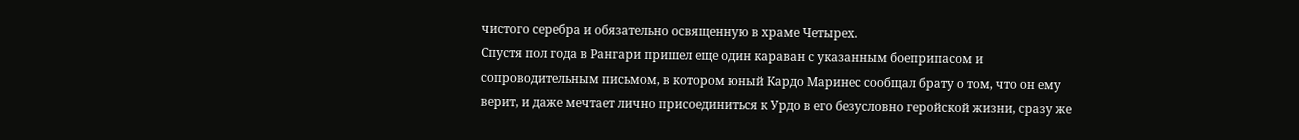чистого серебра и обязательно освященную в храме Четырех.
Спустя пол года в Рангари пришел еще один караван с указанным боеприпасом и сопроводительным письмом, в котором юный Кардо Маринес сообщал брату о том, что он ему верит, и даже мечтает лично присоединиться к Урдо в его безусловно геройской жизни, сразу же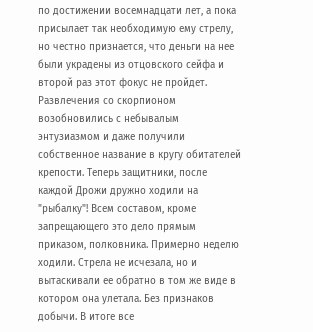по достижении восемнадцати лет, а пока присылает так необходимую ему стрелу, но честно признается, что деньги на нее были украдены из отцовского сейфа и второй раз этот фокус не пройдет.
Развлечения со скорпионом возобновились с небывалым энтузиазмом и даже получили собственное название в кругу обитателей крепости. Теперь защитники, после каждой Дрожи дружно ходили на "рыбалку"! Всем составом, кроме запрещающего это дело прямым приказом, полковника. Примерно неделю ходили. Стрела не исчезала, но и вытаскивали ее обратно в том же виде в котором она улетала. Без признаков добычи. В итоге все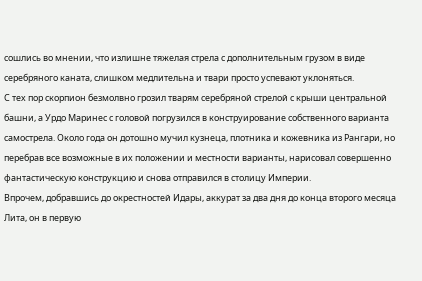сошлись во мнении, что излишне тяжелая стрела с дополнительным грузом в виде серебряного каната, слишком медлительна и твари просто успевают уклоняться.
С тех пор скорпион безмолвно грозил тварям серебряной стрелой с крыши центральной башни, а Урдо Маринес с головой погрузился в конструирование собственного варианта самострела. Около года он дотошно мучил кузнеца, плотника и кожевника из Рангари, но перебрав все возможные в их положении и местности варианты, нарисовал совершенно фантастическую конструкцию и снова отправился в столицу Империи.
Впрочем, добравшись до окрестностей Идары, аккурат за два дня до конца второго месяца Лита, он в первую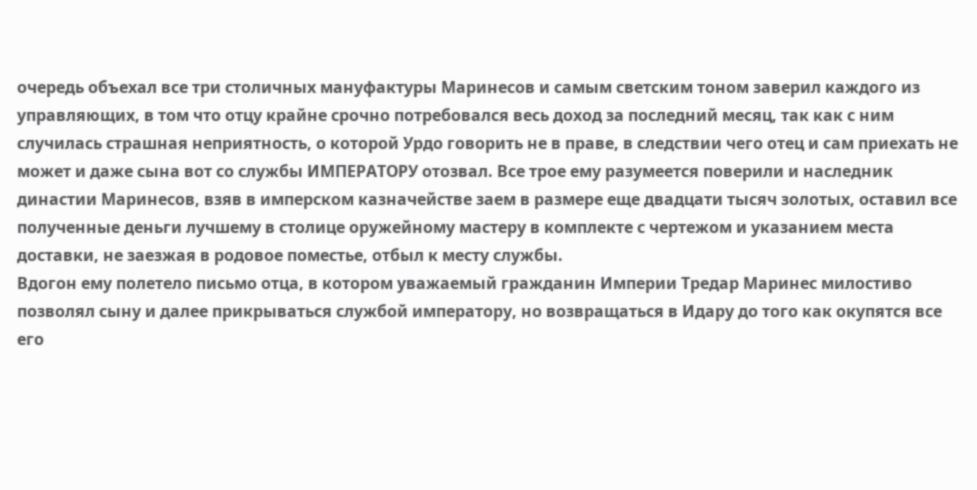очередь объехал все три столичных мануфактуры Маринесов и самым светским тоном заверил каждого из управляющих, в том что отцу крайне срочно потребовался весь доход за последний месяц, так как с ним случилась страшная неприятность, о которой Урдо говорить не в праве, в следствии чего отец и сам приехать не может и даже сына вот со службы ИМПЕРАТОРУ отозвал. Все трое ему разумеется поверили и наследник династии Маринесов, взяв в имперском казначействе заем в размере еще двадцати тысяч золотых, оставил все полученные деньги лучшему в столице оружейному мастеру в комплекте с чертежом и указанием места доставки, не заезжая в родовое поместье, отбыл к месту службы.
Вдогон ему полетело письмо отца, в котором уважаемый гражданин Империи Тредар Маринес милостиво позволял сыну и далее прикрываться службой императору, но возвращаться в Идару до того как окупятся все его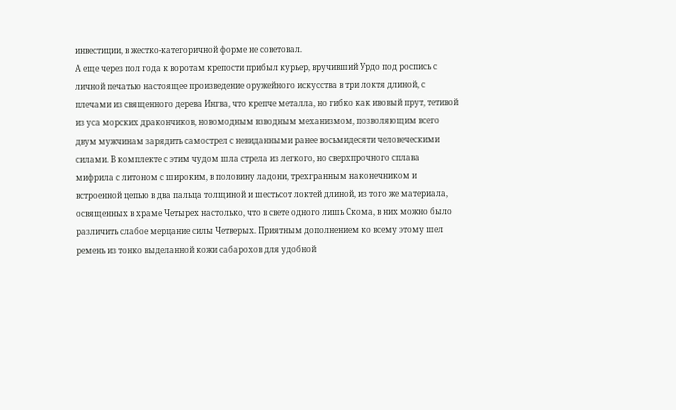инвестиции, в жестко-категоричной форме не советовал.
А еще через пол года к воротам крепости прибыл курьер, вручивший Урдо под роспись с личной печатью настоящее произведение оружейного искусства в три локтя длиной, с плечами из священного дерева Ингва, что крепче металла, но гибко как ивовый прут, тетивой из уса морских дракончиков, новомодным взводным механизмом, позволяющим всего двум мужчинам зарядить самострел с невиданными ранее восьмидесяти человеческими силами. В комплекте с этим чудом шла стрела из легкого, но сверхпрочного сплава мифрила с литоном с широким, в половину ладони, трехгранным наконечником и встроенной цепью в два пальца толщиной и шестьсот локтей длиной, из того же материала, освященных в храме Четырех настолько, что в свете одного лишь Скома, в них можно было различить слабое мерцание силы Четверых. Приятным дополнением ко всему этому шел ремень из тонко выделанной кожи сабарохов для удобной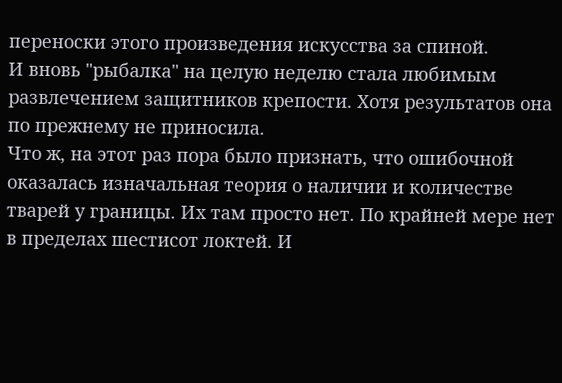переноски этого произведения искусства за спиной.
И вновь "рыбалка" на целую неделю стала любимым развлечением защитников крепости. Хотя результатов она по прежнему не приносила.
Что ж, на этот раз пора было признать, что ошибочной оказалась изначальная теория о наличии и количестве тварей у границы. Их там просто нет. По крайней мере нет в пределах шестисот локтей. И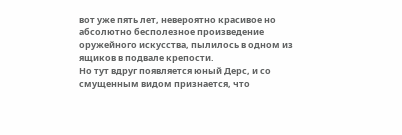вот уже пять лет, невероятно красивое но абсолютно бесполезное произведение оружейного искусства, пылилось в одном из ящиков в подвале крепости.
Но тут вдруг появляется юный Дерс, и со смущенным видом признается, что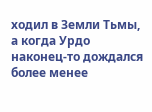ходил в Земли Тьмы, а когда Урдо наконец-то дождался более менее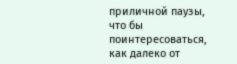приличной паузы, что бы поинтересоваться, как далеко от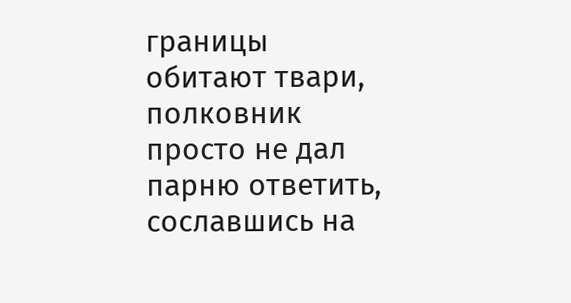границы обитают твари, полковник просто не дал парню ответить, сославшись на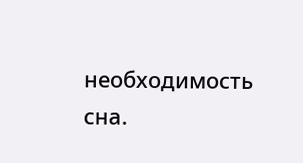необходимость сна.